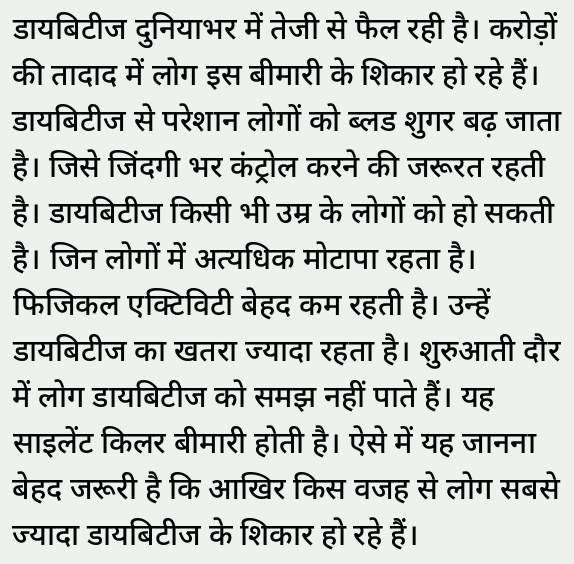डायबिटीज दुनियाभर में तेजी से फैल रही है। करोड़ों की तादाद में लोग इस बीमारी के शिकार हो रहे हैं। डायबिटीज से परेशान लोगों को ब्लड शुगर बढ़ जाता है। जिसे जिंदगी भर कंट्रोल करने की जरूरत रहती है। डायबिटीज किसी भी उम्र के लोगों को हो सकती है। जिन लोगों में अत्यधिक मोटापा रहता है। फिजिकल एक्टिविटी बेहद कम रहती है। उन्हें डायबिटीज का खतरा ज्यादा रहता है। शुरुआती दौर में लोग डायबिटीज को समझ नहीं पाते हैं। यह साइलेंट किलर बीमारी होती है। ऐसे में यह जानना बेहद जरूरी है कि आखिर किस वजह से लोग सबसे ज्यादा डायबिटीज के शिकार हो रहे हैं।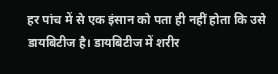हर पांच में से एक इंसान को पता ही नहीं होता कि उसे डायबिटीज है। डायबिटीज में शरीर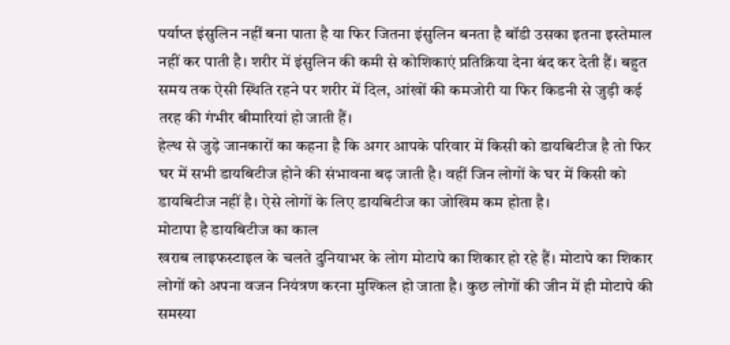पर्याप्त इंसुलिन नहीं बना पाता है या फिर जितना इंसुलिन बनता है बॉडी उसका इतना इस्तेमाल नहीं कर पाती है। शरीर में इंसुलिन की कमी से कोशिकाएं प्रतिक्रिया देना बंद कर देती हैं। बहुत समय तक ऐसी स्थिति रहने पर शरीर में दिल, आंखों की कमजोरी या फिर किडनी से जुड़ी कई तरह की गंभीर बीमारियां हो जाती हैं।
हेल्थ से जुड़े जानकारों का कहना है कि अगर आपके परिवार में किसी को डायबिटीज है तो फिर घर में सभी डायबिटीज होने की संभावना बढ़ जाती है। वहीं जिन लोगों के घर में किसी को डायबिटीज नहीं है। ऐसे लोगों के लिए डायबिटीज का जोखिम कम होता है।
मोटापा है डायबिटीज का काल
खराब लाइफस्टाइल के चलते दुनियाभर के लोग मोटापे का शिकार हो रहे हैं। मोटापे का शिकार लोगों को अपना वजन नियंत्रण करना मुश्किल हो जाता है। कुछ लोगों की जीन में ही मोटापे की समस्या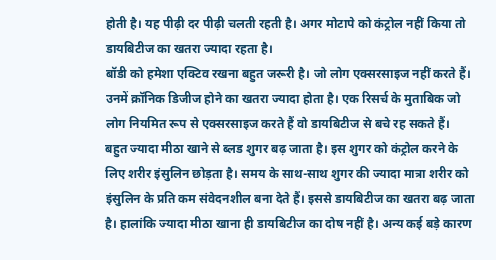होती है। यह पीढ़ी दर पीढ़ी चलती रहती है। अगर मोटापे को कंट्रोल नहीं किया तो डायबिटीज का खतरा ज्यादा रहता है।
बॉडी को हमेशा एक्टिव रखना बहुत जरूरी है। जो लोग एक्सरसाइज नहीं करते हैं। उनमें क्रॉनिक डिजीज होने का खतरा ज्यादा होता है। एक रिसर्च के मुताबिक जो लोग नियमित रूप से एक्सरसाइज करते हैं वो डायबिटीज से बचे रह सकते हैं।
बहुत ज्यादा मीठा खाने से ब्लड शुगर बढ़ जाता है। इस शुगर को कंट्रोल करने के लिए शरीर इंसुलिन छोड़ता है। समय के साथ-साथ शुगर की ज्यादा मात्रा शरीर को इंसुलिन के प्रति कम संवेदनशील बना देते हैं। इससे डायबिटीज का खतरा बढ़ जाता है। हालांकि ज्यादा मीठा खाना ही डायबिटीज का दोष नहीं है। अन्य कई बड़े कारण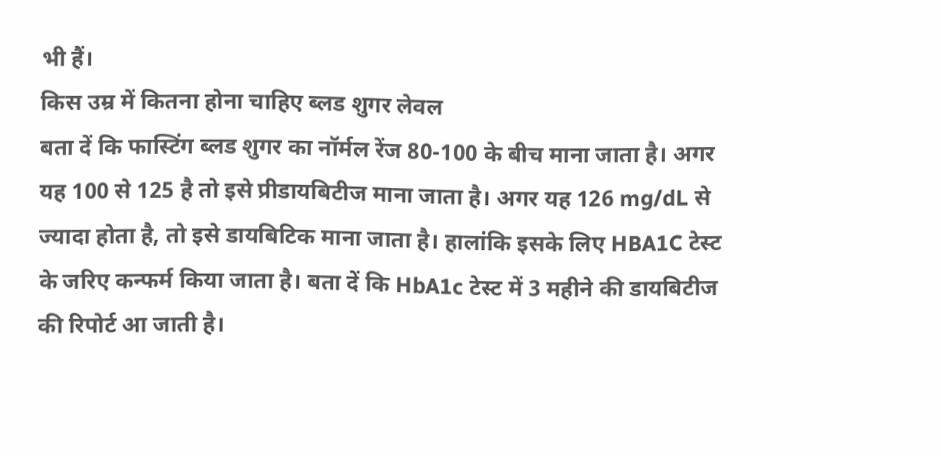भी हैं।
किस उम्र में कितना होना चाहिए ब्लड शुगर लेवल
बता दें कि फास्टिंग ब्लड शुगर का नॉर्मल रेंज 80-100 के बीच माना जाता है। अगर यह 100 से 125 है तो इसे प्रीडायबिटीज माना जाता है। अगर यह 126 mg/dL से ज्यादा होता है, तो इसे डायबिटिक माना जाता है। हालांकि इसके लिए HBA1C टेस्ट के जरिए कन्फर्म किया जाता है। बता दें कि HbA1c टेस्ट में 3 महीने की डायबिटीज की रिपोर्ट आ जाती है।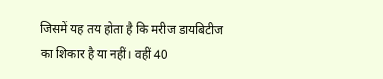जिसमें यह तय होता है कि मरीज डायबिटीज का शिकार है या नहीं। वहीं 40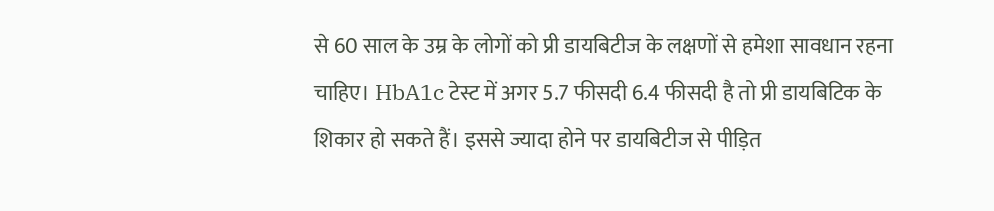से 60 साल के उम्र के लोगों को प्री डायबिटीज के लक्षणों से हमेशा सावधान रहना चाहिए। HbA1c टेस्ट में अगर 5.7 फीसदी 6.4 फीसदी है तो प्री डायबिटिक के शिकार हो सकते हैं। इससे ज्यादा होने पर डायबिटीज से पीड़ित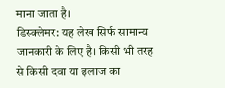माना जाता है।
डिस्क्लेमर: यह लेख सिर्फ सामान्य जानकारी के लिए है। किसी भी तरह से किसी दवा या इलाज का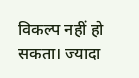विकल्प नहीं हो सकता। ज्यादा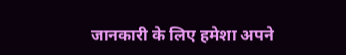जानकारी के लिए हमेशा अपने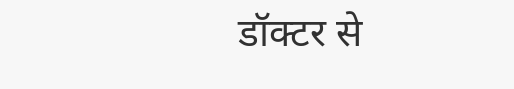डॉक्टर से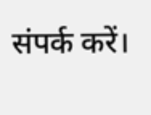संपर्क करें।